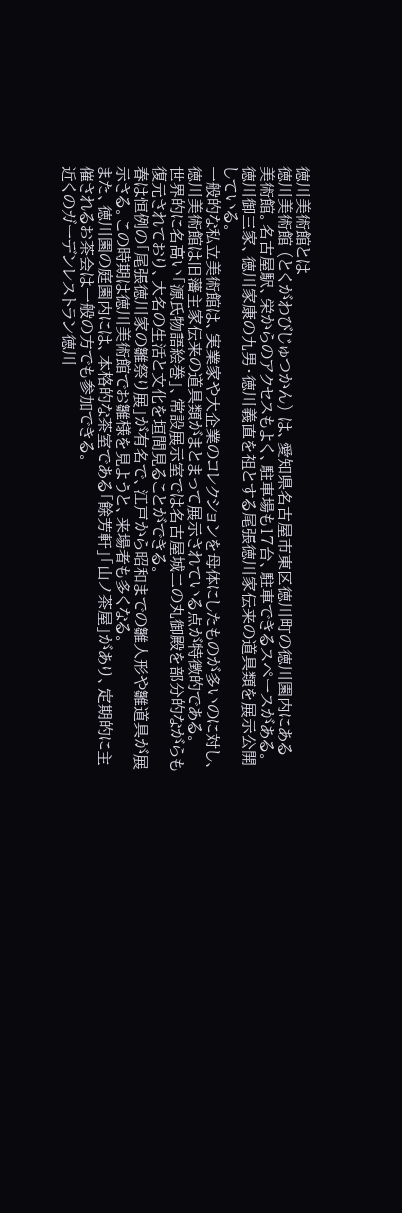徳川美術館とは
徳川美術館 (とくがわびじゅつかん) は、愛知県名古屋市東区徳川町の徳川園内にある
美術館。名古屋駅、栄からのアクセスもよく、駐車場も17台、駐車できるスペースがある。
徳川御三家、徳川家康の九男・徳川義直を祖とする尾張徳川家伝来の道具類を展示公開している。
一般的な私立美術館は、実業家や大企業のコレクションを母体にしたものが多いのに対し、徳川美術館は旧藩主家伝来の道具類がまとまって展示されている点が特徴的である。
世界的に名高い「源氏物語絵巻」、常設展示室では名古屋城二の丸御殿を部分的ながらも復元されており、大名の生活と文化を垣間見ることができる。
春は恒例の「尾張徳川家の雛祭り展」が有名で、江戸から昭和までの雛人形や雛道具が展示さる。この時期は徳川美術館でお雛様を見ようと、来場者も多くなる。
また、徳川園の庭園内には、本格的な茶室である「餘芳軒」「山ノ茶屋」があり、定期的に主催されるお茶会は一般の方でも参加できる。
近くのガーデンレストラン徳川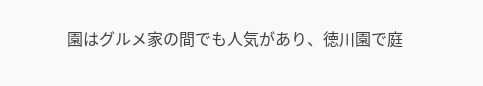園はグルメ家の間でも人気があり、徳川園で庭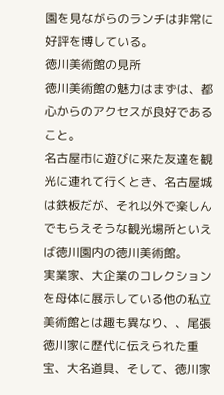園を見ながらのランチは非常に好評を博している。
徳川美術館の見所
徳川美術館の魅力はまずは、都心からのアクセスが良好であること。
名古屋市に遊びに来た友達を観光に連れて行くとき、名古屋城は鉄板だが、それ以外で楽しんでもらえそうな観光場所といえば徳川園内の徳川美術館。
実業家、大企業のコレクションを母体に展示している他の私立美術館とは趣も異なり、、尾張徳川家に歴代に伝えられた重宝、大名道具、そして、徳川家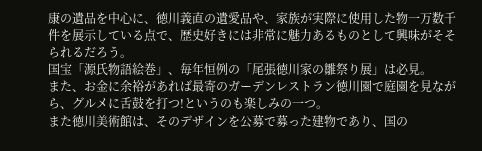康の遺品を中心に、徳川義直の遺愛品や、家族が実際に使用した物一万数千件を展示している点で、歴史好きには非常に魅力あるものとして興味がそそられるだろう。
国宝「源氏物語絵巻」、毎年恒例の「尾張徳川家の雛祭り展」は必見。
また、お金に余裕があれば最寄のガーデンレストラン徳川園で庭園を見ながら、グルメに舌鼓を打つ!というのも楽しみの一つ。
また徳川美術館は、そのデザインを公募で募った建物であり、国の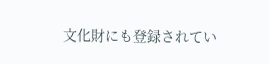文化財にも登録されてい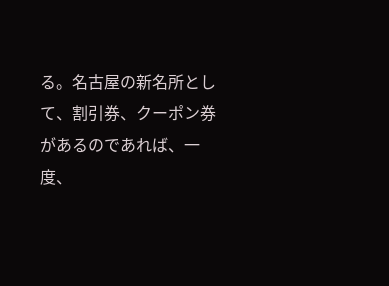る。名古屋の新名所として、割引券、クーポン券があるのであれば、一度、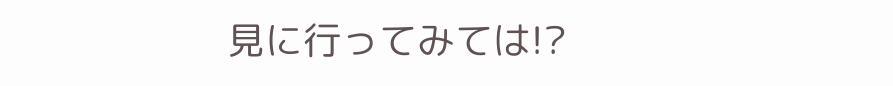見に行ってみては!?